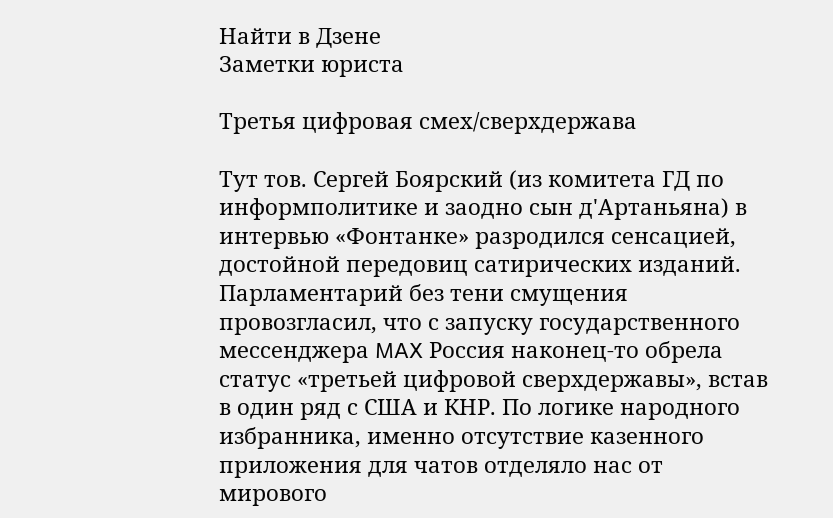Найти в Дзене
Заметки юриста

Третья цифровая смех/сверхдержава

Тут тов. Сергей Боярский (из комитета ГД по информполитике и заодно сын д'Артаньяна) в интервью «Фонтанке» разродился сенсацией, достойной передовиц сатирических изданий. Парламентарий без тени смущения провозгласил, что с запуску государственного мессенджера MAX Россия наконец-то обрела статус «третьей цифровой сверхдержавы», встав в один ряд с США и КНР. По логике народного избранника, именно отсутствие казенного приложения для чатов отделяло нас от мирового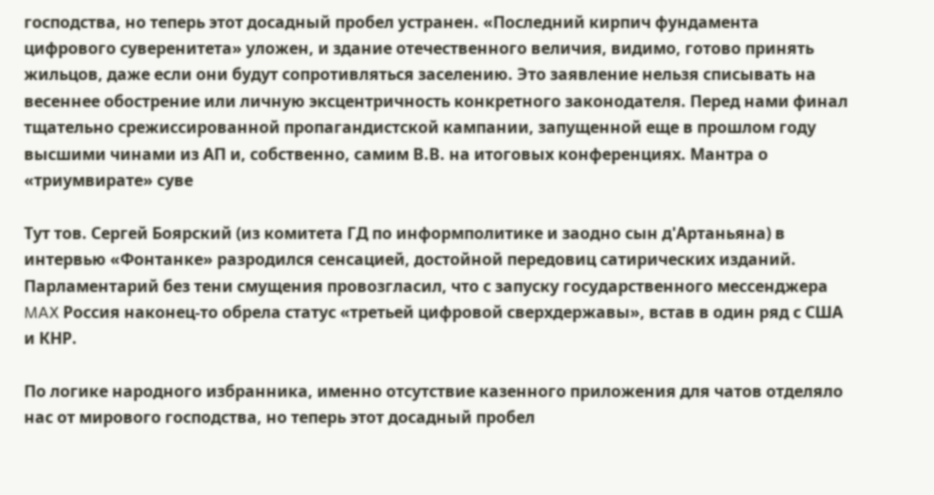господства, но теперь этот досадный пробел устранен. «Последний кирпич фундамента цифрового суверенитета» уложен, и здание отечественного величия, видимо, готово принять жильцов, даже если они будут сопротивляться заселению. Это заявление нельзя списывать на весеннее обострение или личную эксцентричность конкретного законодателя. Перед нами финал тщательно срежиссированной пропагандистской кампании, запущенной еще в прошлом году высшими чинами из АП и, собственно, самим В.В. на итоговых конференциях. Мантра о «триумвирате» суве

Тут тов. Сергей Боярский (из комитета ГД по информполитике и заодно сын д'Артаньяна) в интервью «Фонтанке» разродился сенсацией, достойной передовиц сатирических изданий. Парламентарий без тени смущения провозгласил, что с запуску государственного мессенджера MAX Россия наконец-то обрела статус «третьей цифровой сверхдержавы», встав в один ряд с США и КНР.

По логике народного избранника, именно отсутствие казенного приложения для чатов отделяло нас от мирового господства, но теперь этот досадный пробел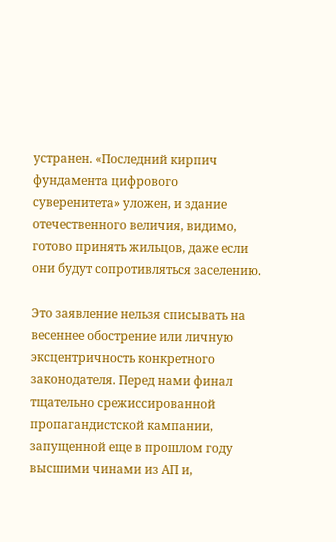устранен. «Последний кирпич фундамента цифрового суверенитета» уложен, и здание отечественного величия, видимо, готово принять жильцов, даже если они будут сопротивляться заселению.

Это заявление нельзя списывать на весеннее обострение или личную эксцентричность конкретного законодателя. Перед нами финал тщательно срежиссированной пропагандистской кампании, запущенной еще в прошлом году высшими чинами из АП и,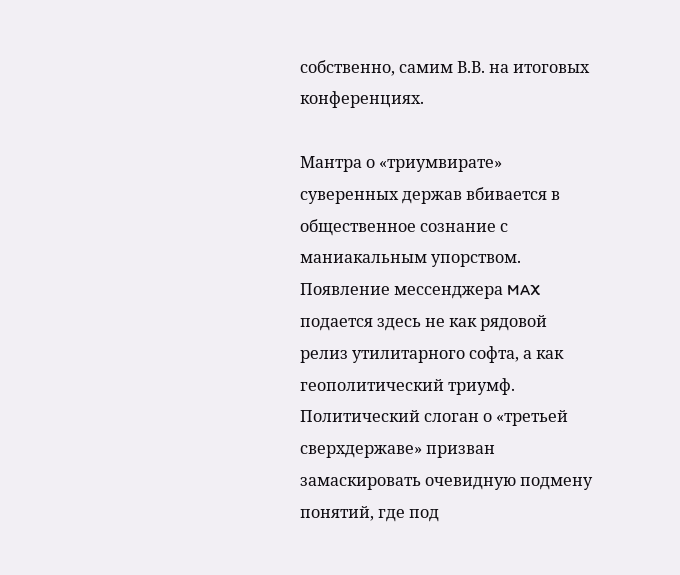собственно, самим В.В. на итоговых конференциях.

Мантра о «триумвирате» суверенных держав вбивается в общественное сознание с маниакальным упорством. Появление мессенджера MAX подается здесь не как рядовой релиз утилитарного софта, а как геополитический триумф. Политический слоган о «третьей сверхдержаве» призван замаскировать очевидную подмену понятий, где под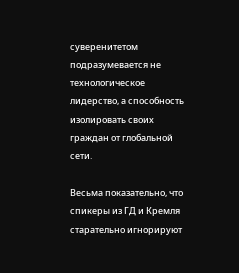суверенитетом подразумевается не технологическое лидерство, а способность изолировать своих граждан от глобальной сети.

Весьма показательно, что спикеры из ГД и Кремля старательно игнорируют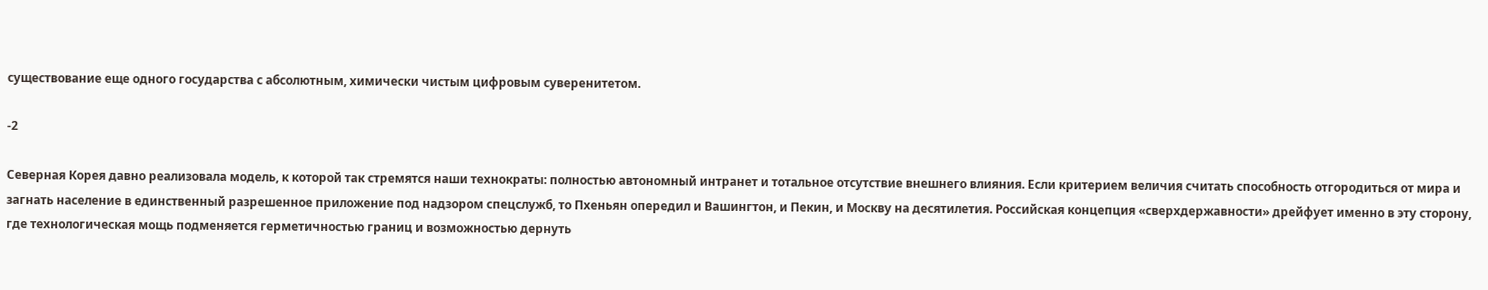существование еще одного государства с абсолютным, химически чистым цифровым суверенитетом.

-2

Северная Корея давно реализовала модель, к которой так стремятся наши технократы: полностью автономный интранет и тотальное отсутствие внешнего влияния. Если критерием величия считать способность отгородиться от мира и загнать население в единственный разрешенное приложение под надзором спецслужб, то Пхеньян опередил и Вашингтон, и Пекин, и Москву на десятилетия. Российская концепция «сверхдержавности» дрейфует именно в эту сторону, где технологическая мощь подменяется герметичностью границ и возможностью дернуть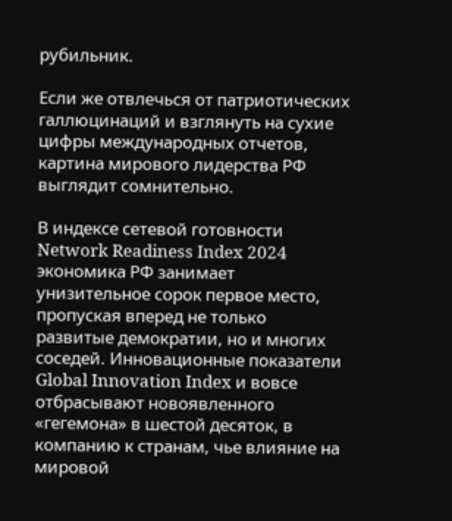рубильник.

Если же отвлечься от патриотических галлюцинаций и взглянуть на сухие цифры международных отчетов, картина мирового лидерства РФ выглядит сомнительно.

В индексе сетевой готовности Network Readiness Index 2024 экономика РФ занимает унизительное сорок первое место, пропуская вперед не только развитые демократии, но и многих соседей. Инновационные показатели Global Innovation Index и вовсе отбрасывают новоявленного «гегемона» в шестой десяток, в компанию к странам, чье влияние на мировой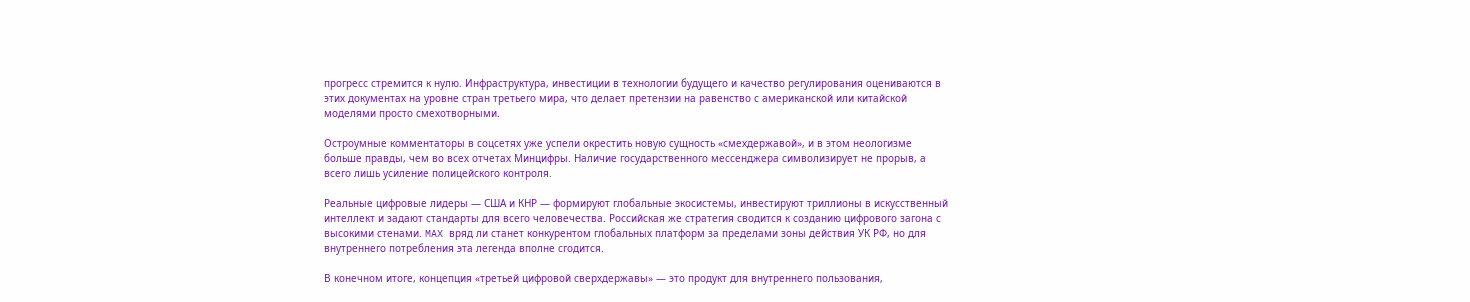прогресс стремится к нулю. Инфраструктура, инвестиции в технологии будущего и качество регулирования оцениваются в этих документах на уровне стран третьего мира, что делает претензии на равенство с американской или китайской моделями просто смехотворными.

Остроумные комментаторы в соцсетях уже успели окрестить новую сущность «смехдержавой», и в этом неологизме больше правды, чем во всех отчетах Минцифры. Наличие государственного мессенджера символизирует не прорыв, а всего лишь усиление полицейского контроля.

Реальные цифровые лидеры — США и КНР — формируют глобальные экосистемы, инвестируют триллионы в искусственный интеллект и задают стандарты для всего человечества. Российская же стратегия сводится к созданию цифрового загона с высокими стенами. MAX вряд ли станет конкурентом глобальных платформ за пределами зоны действия УК РФ, но для внутреннего потребления эта легенда вполне сгодится.

В конечном итоге, концепция «третьей цифровой сверхдержавы» — это продукт для внутреннего пользования,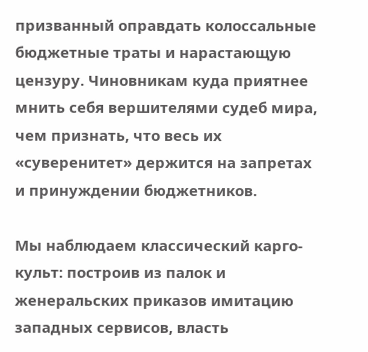призванный оправдать колоссальные бюджетные траты и нарастающую цензуру. Чиновникам куда приятнее мнить себя вершителями судеб мира, чем признать, что весь их «суверенитет» держится на запретах и принуждении бюджетников.

Мы наблюдаем классический карго-культ: построив из палок и женеральских приказов имитацию западных сервисов, власть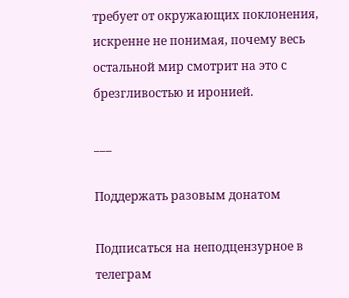требует от окружающих поклонения, искренне не понимая, почему весь остальной мир смотрит на это с брезгливостью и иронией.

___

Поддержать разовым донатом

Подписаться на неподцензурное в телеграм